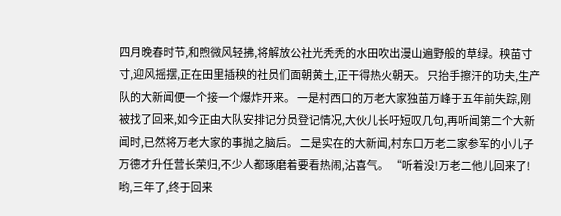四月晚春时节,和煦微风轻拂,将解放公社光秃秃的水田吹出漫山遍野般的草绿。秧苗寸寸,迎风摇摆,正在田里插秧的社员们面朝黄土,正干得热火朝天。 只抬手擦汗的功夫,生产队的大新闻便一个接一个爆炸开来。 一是村西口的万老大家独苗万峰于五年前失踪,刚被找了回来,如今正由大队安排记分员登记情况,大伙儿长吁短叹几句,再听闻第二个大新闻时,已然将万老大家的事抛之脑后。 二是实在的大新闻,村东口万老二家参军的小儿子万德才升任营长荣归,不少人都琢磨着要看热闹,沾喜气。 “听着没!万老二他儿回来了!哟,三年了,终于回来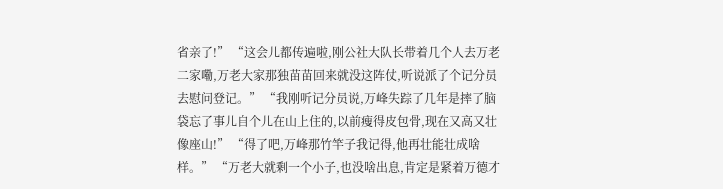省亲了!” “这会儿都传遍啦,刚公社大队长带着几个人去万老二家嘞,万老大家那独苗苗回来就没这阵仗,听说派了个记分员去慰问登记。” “我刚听记分员说,万峰失踪了几年是摔了脑袋忘了事儿自个儿在山上住的,以前瘦得皮包骨,现在又高又壮像座山!” “得了吧,万峰那竹竿子我记得,他再壮能壮成啥样。” “万老大就剩一个小子,也没啥出息,肯定是紧着万德才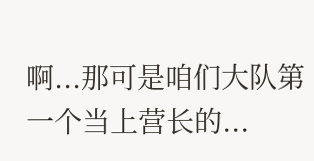啊...那可是咱们大队第一个当上营长的...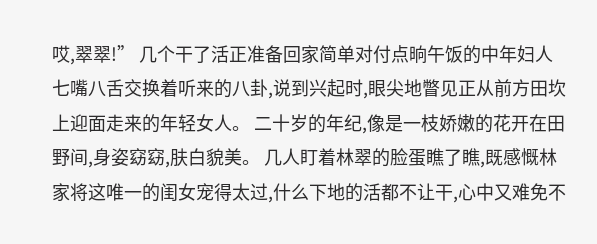哎,翠翠!” 几个干了活正准备回家简单对付点晌午饭的中年妇人七嘴八舌交换着听来的八卦,说到兴起时,眼尖地瞥见正从前方田坎上迎面走来的年轻女人。 二十岁的年纪,像是一枝娇嫩的花开在田野间,身姿窈窈,肤白貌美。 几人盯着林翠的脸蛋瞧了瞧,既感慨林家将这唯一的闺女宠得太过,什么下地的活都不让干,心中又难免不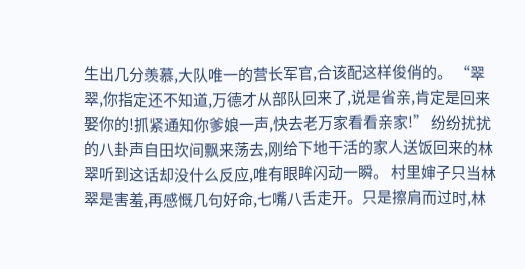生出几分羡慕,大队唯一的营长军官,合该配这样俊俏的。 “翠翠,你指定还不知道,万德才从部队回来了,说是省亲,肯定是回来娶你的!抓紧通知你爹娘一声,快去老万家看看亲家!” 纷纷扰扰的八卦声自田坎间飘来荡去,刚给下地干活的家人送饭回来的林翠听到这话却没什么反应,唯有眼眸闪动一瞬。 村里婶子只当林翠是害羞,再感慨几句好命,七嘴八舌走开。只是擦肩而过时,林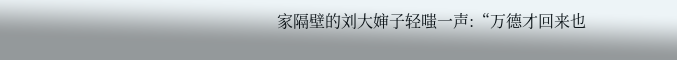家隔壁的刘大婶子轻嗤一声:“万德才回来也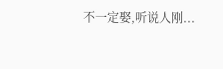不一定娶,听说人刚...